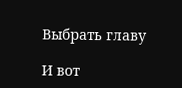Выбрать главу

И вот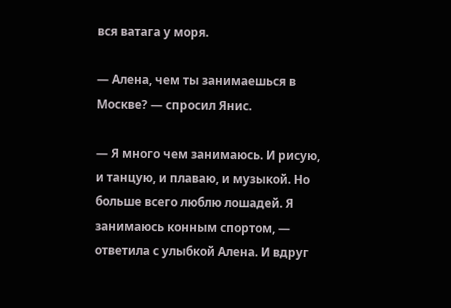вся ватага у моря.

— Алена, чем ты занимаешься в Москве? — спросил Янис.

— Я много чем занимаюсь. И рисую, и танцую, и плаваю, и музыкой. Но больше всего люблю лошадей. Я занимаюсь конным спортом, — ответила с улыбкой Алена. И вдруг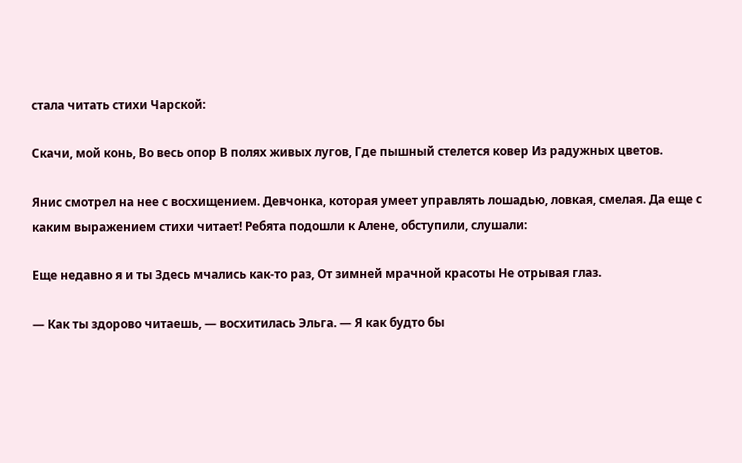стала читать стихи Чарской:

Скачи, мой конь, Во весь опор В полях живых лугов, Где пышный стелется ковер Из радужных цветов.

Янис смотрел на нее с восхищением. Девчонка, которая умеет управлять лошадью, ловкая, смелая. Да еще с каким выражением стихи читает! Ребята подошли к Алене, обступили, слушали:

Еще недавно я и ты Здесь мчались как-то раз, От зимней мрачной красоты Не отрывая глаз.

— Как ты здорово читаешь, — восхитилась Эльга. — Я как будто бы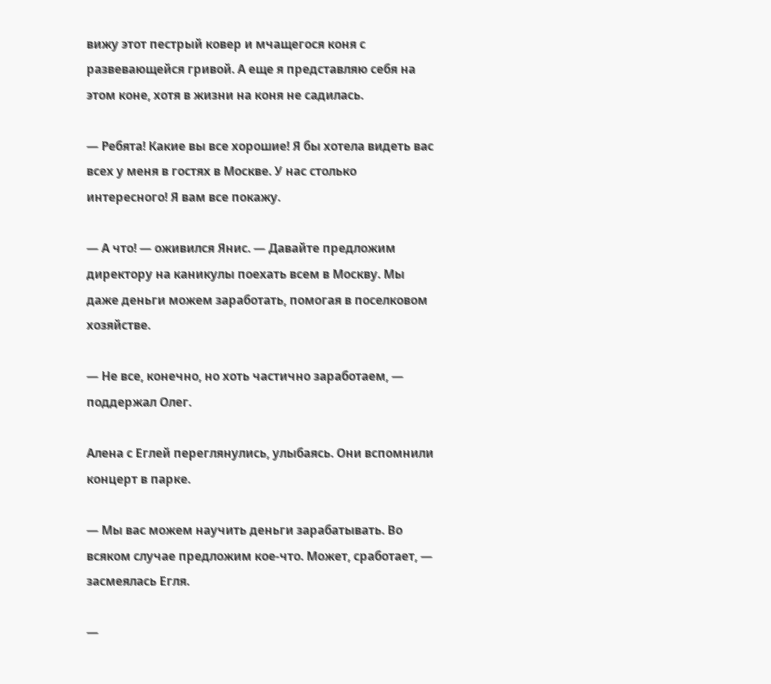вижу этот пестрый ковер и мчащегося коня с развевающейся гривой. А еще я представляю себя на этом коне, хотя в жизни на коня не садилась.

— Ребята! Какие вы все хорошие! Я бы хотела видеть вас всех у меня в гостях в Москве. У нас столько интересного! Я вам все покажу.

— А что! — оживился Янис. — Давайте предложим директору на каникулы поехать всем в Москву. Мы даже деньги можем заработать, помогая в поселковом хозяйстве.

— Не все, конечно, но хоть частично заработаем, — поддержал Олег.

Алена с Еглей переглянулись, улыбаясь. Они вспомнили концерт в парке.

— Мы вас можем научить деньги зарабатывать. Во всяком случае предложим кое-что. Может, сработает, — засмеялась Егля.

—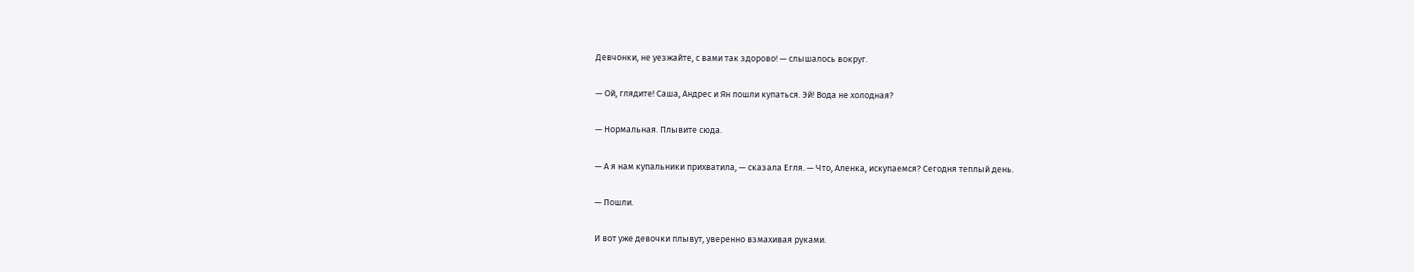Девчонки, не уезжайте, с вами так здорово! — слышалось вокруг.

— Ой, глядите! Саша, Андрес и Ян пошли купаться. Эй! Вода не холодная?

— Нормальная. Плывите сюда.

— А я нам купальники прихватила, — сказала Егля. — Что, Аленка, искупаемся? Сегодня теплый день.

— Пошли.

И вот уже девочки плывут, уверенно взмахивая руками.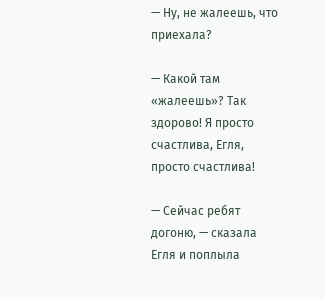— Ну, не жалеешь, что приехала?

— Какой там «жалеешь»? Так здорово! Я просто счастлива, Егля, просто счастлива!

— Сейчас ребят догоню, — сказала Егля и поплыла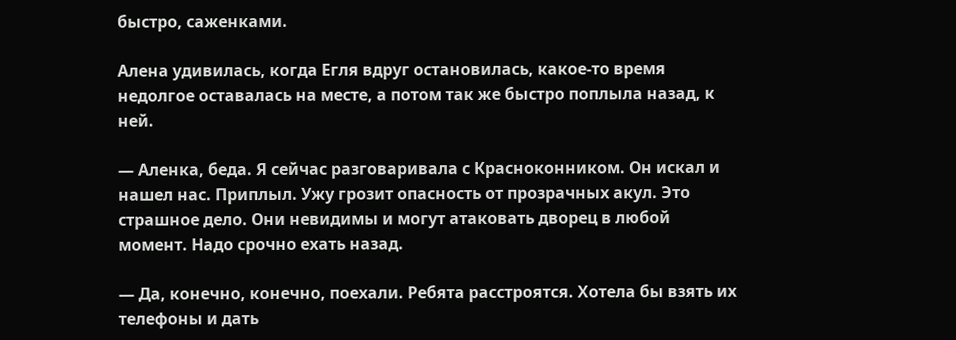быстро, саженками.

Алена удивилась, когда Егля вдруг остановилась, какое-то время недолгое оставалась на месте, а потом так же быстро поплыла назад, к ней.

— Аленка, беда. Я сейчас разговаривала с Красноконником. Он искал и нашел нас. Приплыл. Ужу грозит опасность от прозрачных акул. Это страшное дело. Они невидимы и могут атаковать дворец в любой момент. Надо срочно ехать назад.

— Да, конечно, конечно, поехали. Ребята расстроятся. Хотела бы взять их телефоны и дать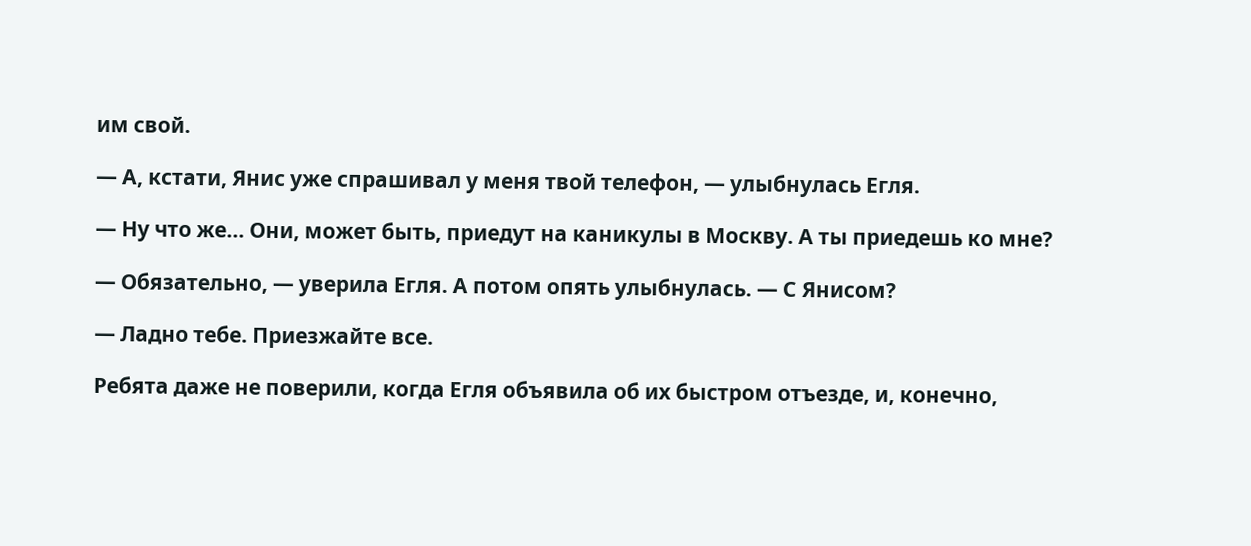им свой.

— А, кстати, Янис уже спрашивал у меня твой телефон, — улыбнулась Егля.

— Ну что же… Они, может быть, приедут на каникулы в Москву. А ты приедешь ко мне?

— Обязательно, — уверила Егля. А потом опять улыбнулась. — С Янисом?

— Ладно тебе. Приезжайте все.

Ребята даже не поверили, когда Егля объявила об их быстром отъезде, и, конечно,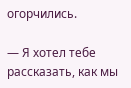огорчились.

— Я хотел тебе рассказать, как мы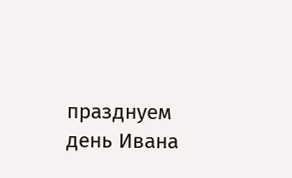празднуем день Ивана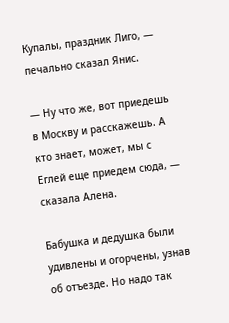Купалы, праздник Лиго, — печально сказал Янис.

— Ну что же, вот приедешь в Москву и расскажешь. А кто знает, может, мы с Еглей еще приедем сюда, — сказала Алена.

Бабушка и дедушка были удивлены и огорчены, узнав об отъезде. Но надо так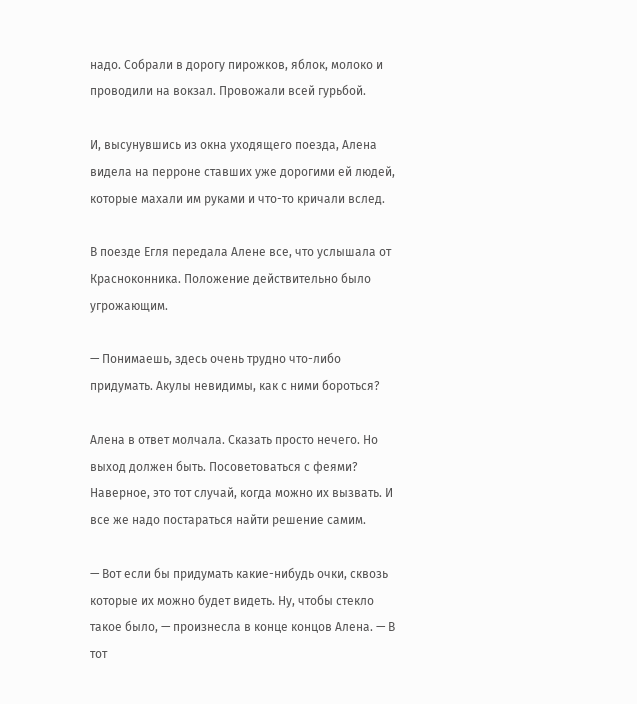надо. Собрали в дорогу пирожков, яблок, молоко и проводили на вокзал. Провожали всей гурьбой.

И, высунувшись из окна уходящего поезда, Алена видела на перроне ставших уже дорогими ей людей, которые махали им руками и что-то кричали вслед.

В поезде Егля передала Алене все, что услышала от Красноконника. Положение действительно было угрожающим.

— Понимаешь, здесь очень трудно что-либо придумать. Акулы невидимы, как с ними бороться?

Алена в ответ молчала. Сказать просто нечего. Но выход должен быть. Посоветоваться с феями? Наверное, это тот случай, когда можно их вызвать. И все же надо постараться найти решение самим.

— Вот если бы придумать какие-нибудь очки, сквозь которые их можно будет видеть. Ну, чтобы стекло такое было, — произнесла в конце концов Алена. — В тот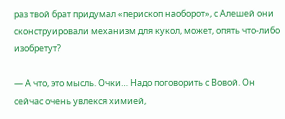раз твой брат придумал «перископ наоборот», с Алешей они сконструировали механизм для кукол, может, опять что-либо изобретут?

— А что, это мысль. Очки… Надо поговорить с Вовой. Он сейчас очень увлекся химией,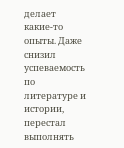делает какие-то опыты. Даже снизил успеваемость по литературе и истории, перестал выполнять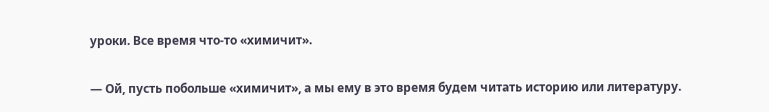уроки. Все время что-то «химичит».

— Ой, пусть побольше «химичит», а мы ему в это время будем читать историю или литературу.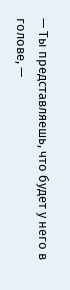— Ты представляешь, что будет у него в голове, —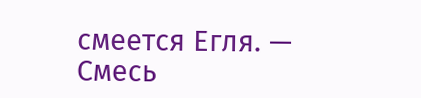смеется Егля. — Смесь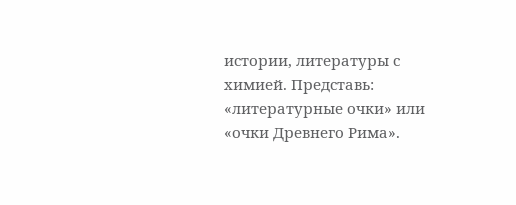истории, литературы с химией. Представь: «литературные очки» или «очки Древнего Рима».